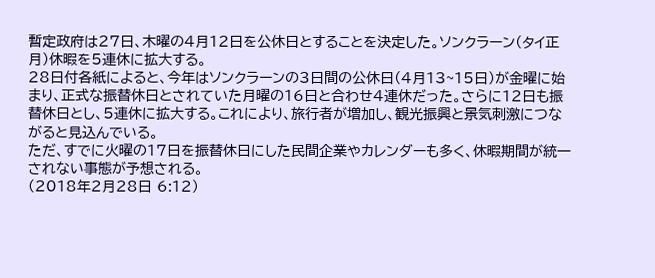暫定政府は27日、木曜の4月12日を公休日とすることを決定した。ソンクラーン(タイ正月)休暇を5連休に拡大する。
28日付各紙によると、今年はソンクラーンの3日間の公休日(4月13~15日)が金曜に始まり、正式な振替休日とされていた月曜の16日と合わせ4連休だった。さらに12日も振替休日とし、5連休に拡大する。これにより、旅行者が増加し、観光振興と景気刺激につながると見込んでいる。
ただ、すでに火曜の17日を振替休日にした民間企業やカレンダーも多く、休暇期間が統一されない事態が予想される。
(2018年2月28日 6:12)